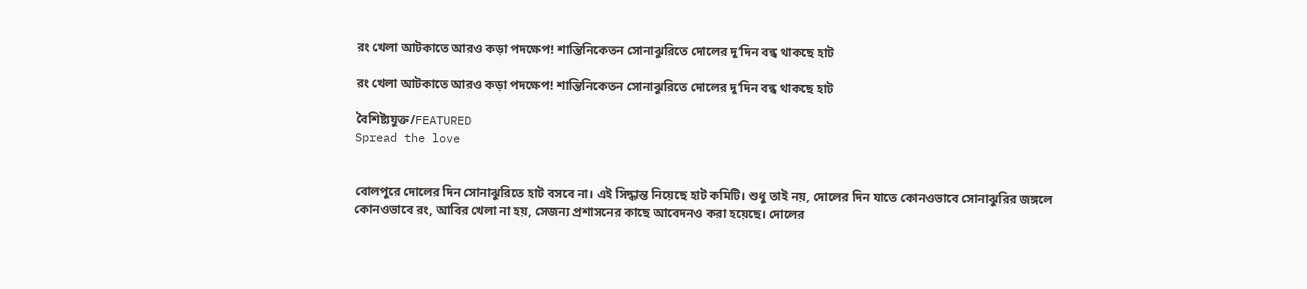রং খেলা আটকাতে আরও কড়া পদক্ষেপ! শান্তিনিকেতন সোনাঝুরিতে দোলের দু’দিন বন্ধ থাকছে হাট

রং খেলা আটকাতে আরও কড়া পদক্ষেপ! শান্তিনিকেতন সোনাঝুরিতে দোলের দু’দিন বন্ধ থাকছে হাট

বৈশিষ্ট্যযুক্ত/FEATURED
Spread the love


বোলপুরে দোলের দিন সোনাঝুরিতে হাট বসবে না। এই সিদ্ধান্ত নিয়েছে হাট কমিটি। শুধু তাই নয়, দোলের দিন যাতে কোনওভাবে সোনাঝুরির জঙ্গলে কোনওভাবে রং, আবির খেলা না হয়, সেজন্য প্রশাসনের কাছে আবেদনও করা হয়েছে। দোলের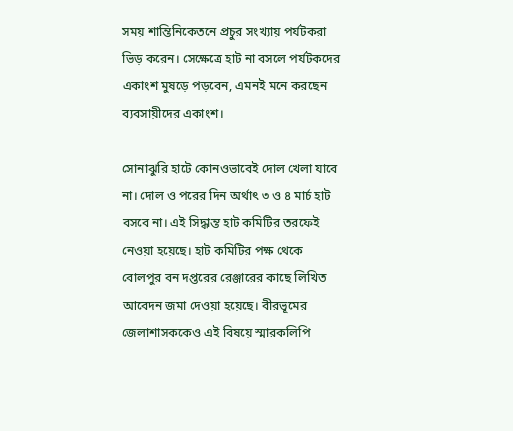সময় শান্তিনিকেতনে প্রচুর সংখ্যায় পর্যটকরা ভিড় করেন। সেক্ষেত্রে হাট না বসলে পর্যটকদের একাংশ মুষড়ে পড়বেন, এমনই মনে করছেন ব্যবসায়ীদের একাংশ।

সোনাঝুরি হাটে কোনওভাবেই দোল খেলা যাবে না। দোল ও পরের দিন অর্থাৎ ৩ ও ৪ মার্চ হাট বসবে না। এই সিদ্ধান্ত হাট কমিটির তরফেই নেওয়া হয়েছে। হাট কমিটির পক্ষ থেকে বোলপুর বন দপ্তরের রেঞ্জারের কাছে লিখিত আবেদন জমা দেওয়া হয়েছে। বীরভূমের জেলাশাসককেও এই বিষয়ে স্মারকলিপি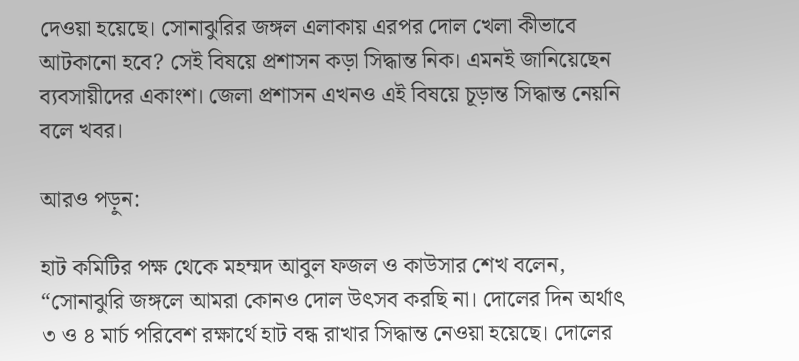দেওয়া হয়েছে। সোনাঝুরির জঙ্গল এলাকায় এরপর দোল খেলা কীভাবে আটকানো হবে? সেই বিষয়ে প্রশাসন কড়া সিদ্ধান্ত নিক। এমনই জানিয়েছেন ব্যবসায়ীদের একাংশ। জেলা প্রশাসন এখনও এই বিষয়ে চূড়ান্ত সিদ্ধান্ত নেয়নি বলে খবর।

আরও পড়ুন:

হাট কমিটির পক্ষ থেকে মহম্মদ আবুল ফজল ও কাউসার শেখ বলেন, “সোনাঝুরি জঙ্গলে আমরা কোনও দোল উৎসব করছি না। দোলের দিন অর্থাৎ ৩ ও ৪ মার্চ পরিবেশ রক্ষার্থে হাট বন্ধ রাখার সিদ্ধান্ত নেওয়া হয়েছে। দোলের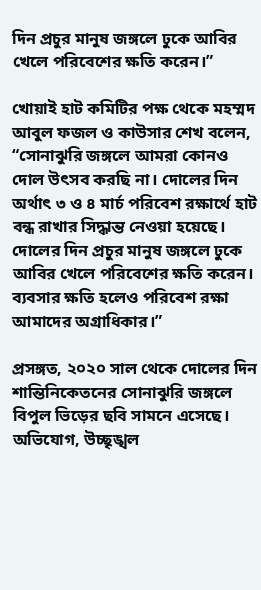দিন প্রচুর মানুষ জঙ্গলে ঢুকে আবির খেলে পরিবেশের ক্ষতি করেন।”

খোয়াই হাট কমিটির পক্ষ থেকে মহম্মদ আবুল ফজল ও কাউসার শেখ বলেন, “সোনাঝুরি জঙ্গলে আমরা কোনও দোল উৎসব করছি না। দোলের দিন অর্থাৎ ৩ ও ৪ মার্চ পরিবেশ রক্ষার্থে হাট বন্ধ রাখার সিদ্ধান্ত নেওয়া হয়েছে। দোলের দিন প্রচুর মানুষ জঙ্গলে ঢুকে আবির খেলে পরিবেশের ক্ষতি করেন। ব্যবসার ক্ষতি হলেও পরিবেশ রক্ষা আমাদের অগ্রাধিকার।”

প্রসঙ্গত, ২০২০ সাল থেকে দোলের দিন শান্তিনিকেতনের সোনাঝুরি জঙ্গলে বিপুল ভিড়ের ছবি সামনে এসেছে। অভিযোগ, উচ্ছৃঙ্খল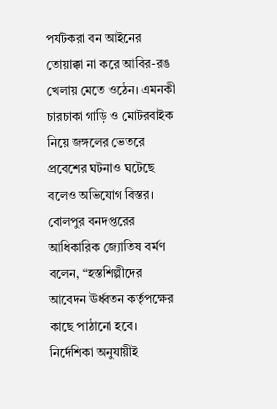পর্যটকরা বন আইনের তোয়াক্কা না করে আবির-রঙ খেলায় মেতে ওঠেন। এমনকী চারচাকা গাড়ি ও মোটরবাইক নিয়ে জঙ্গলের ভেতরে প্রবেশের ঘটনাও ঘটেছে বলেও অভিযোগ বিস্তর। বোলপুর বনদপ্তরের আধিকারিক জ্যোতিষ বর্মণ বলেন, “হস্তশিল্পীদের আবেদন ঊর্ধ্বতন কর্তৃপক্ষের কাছে পাঠানো হবে। নির্দেশিকা অনুযায়ীই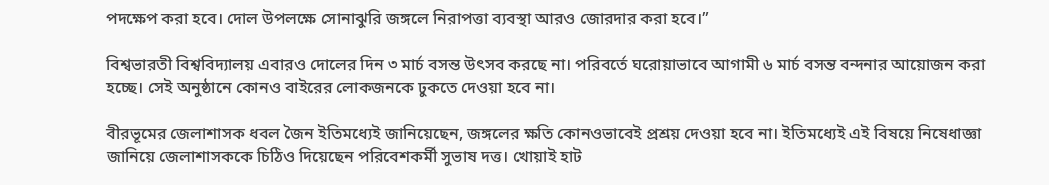পদক্ষেপ করা হবে। দোল উপলক্ষে সোনাঝুরি জঙ্গলে নিরাপত্তা ব্যবস্থা আরও জোরদার করা হবে।”

বিশ্বভারতী বিশ্ববিদ্যালয় এবারও দোলের দিন ৩ মার্চ বসন্ত উৎসব করছে না। পরিবর্তে ঘরোয়াভাবে আগামী ৬ মার্চ বসন্ত বন্দনার আয়োজন করা হচ্ছে। সেই অনুষ্ঠানে কোনও বাইরের লোকজনকে ঢুকতে দেওয়া হবে না।

বীরভূমের জেলাশাসক ধবল জৈন ইতিমধ্যেই জানিয়েছেন, জঙ্গলের ক্ষতি কোনওভাবেই প্রশ্রয় দেওয়া হবে না। ইতিমধ্যেই এই বিষয়ে নিষেধাজ্ঞা জানিয়ে জেলাশাসককে চিঠিও দিয়েছেন পরিবেশকর্মী সুভাষ দত্ত। খোয়াই হাট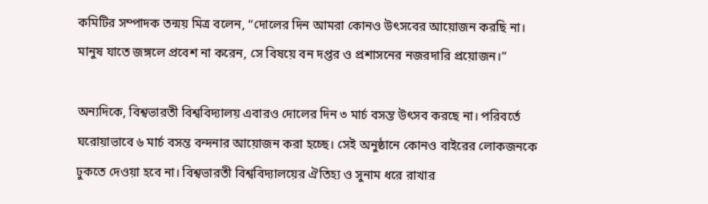কমিটির সম্পাদক তন্ময় মিত্র বলেন, “দোলের দিন আমরা কোনও উৎসবের আয়োজন করছি না। মানুষ যাতে জঙ্গলে প্রবেশ না করেন, সে বিষয়ে বন দপ্তর ও প্রশাসনের নজরদারি প্রয়োজন।”

অন্যদিকে, বিশ্বভারতী বিশ্ববিদ্যালয় এবারও দোলের দিন ৩ মার্চ বসন্ত উৎসব করছে না। পরিবর্তে ঘরোয়াভাবে ৬ মার্চ বসন্ত বন্দনার আয়োজন করা হচ্ছে। সেই অনুষ্ঠানে কোনও বাইরের লোকজনকে ঢুকতে দেওয়া হবে না। বিশ্বভারতী বিশ্ববিদ্যালয়ের ঐতিহ্য ও সুনাম ধরে রাখার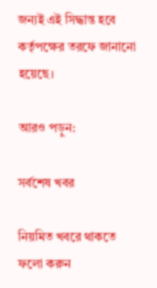জন্যই এই সিদ্ধান্ত হবে কর্তৃপক্ষের তরফে জানানো হয়েছে।

আরও পড়ুন:

সর্বশেষ খবর

নিয়মিত খবরে থাকতে ফলো করুন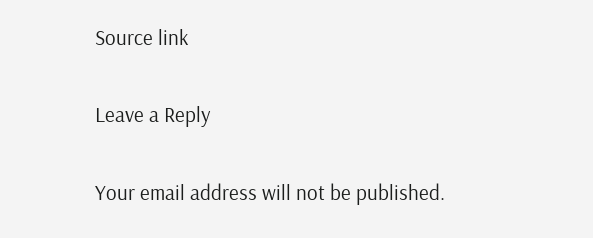Source link

Leave a Reply

Your email address will not be published.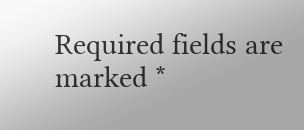Required fields are marked *